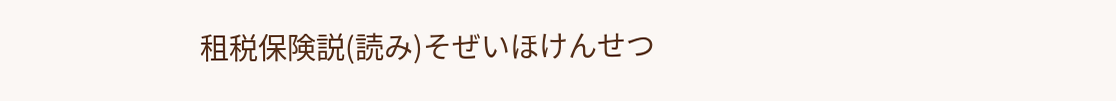租税保険説(読み)そぜいほけんせつ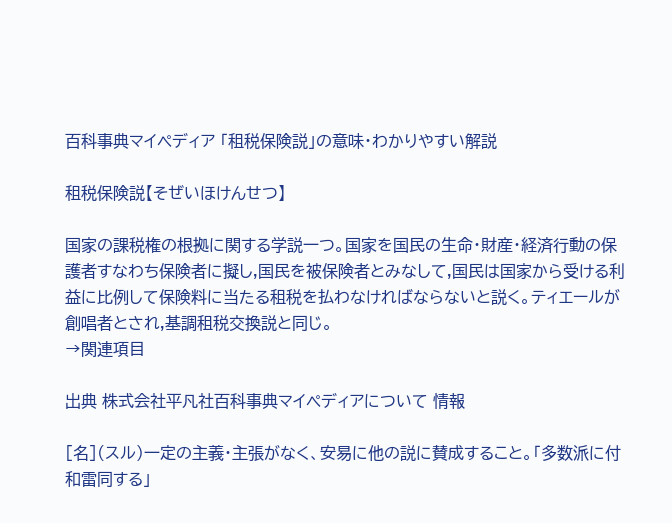百科事典マイペディア 「租税保険説」の意味・わかりやすい解説

租税保険説【そぜいほけんせつ】

国家の課税権の根拠に関する学説一つ。国家を国民の生命・財産・経済行動の保護者すなわち保険者に擬し,国民を被保険者とみなして,国民は国家から受ける利益に比例して保険料に当たる租税を払わなければならないと説く。ティエールが創唱者とされ,基調租税交換説と同じ。
→関連項目

出典 株式会社平凡社百科事典マイペディアについて 情報

[名](スル)一定の主義・主張がなく、安易に他の説に賛成すること。「多数派に付和雷同する」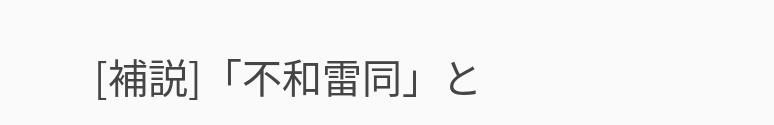[補説]「不和雷同」と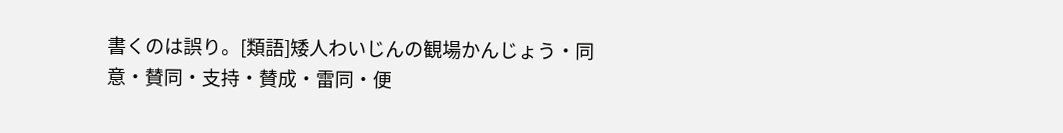書くのは誤り。[類語]矮人わいじんの観場かんじょう・同意・賛同・支持・賛成・雷同・便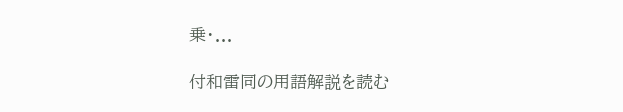乗・...

付和雷同の用語解説を読む